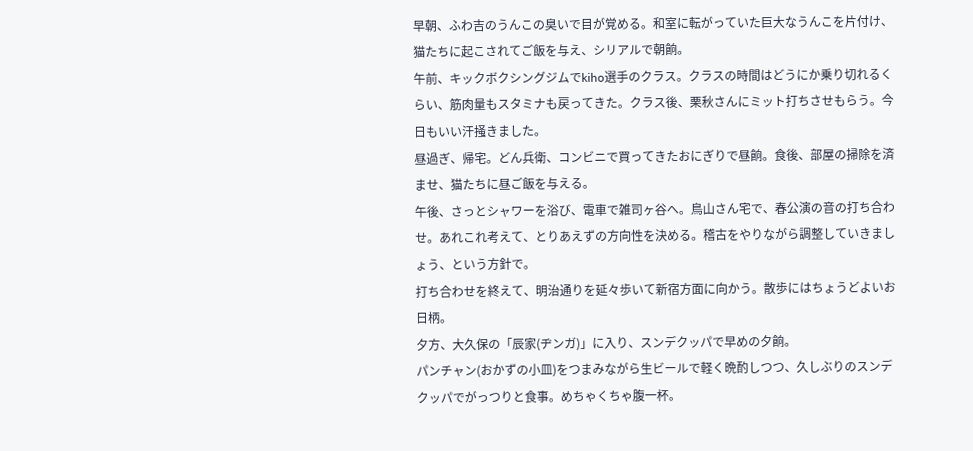早朝、ふわ吉のうんこの臭いで目が覚める。和室に転がっていた巨大なうんこを片付け、猫たちに起こされてご飯を与え、シリアルで朝餉。
午前、キックボクシングジムでkiho選手のクラス。クラスの時間はどうにか乗り切れるくらい、筋肉量もスタミナも戻ってきた。クラス後、栗秋さんにミット打ちさせもらう。今日もいい汗掻きました。
昼過ぎ、帰宅。どん兵衛、コンビニで買ってきたおにぎりで昼餉。食後、部屋の掃除を済ませ、猫たちに昼ご飯を与える。
午後、さっとシャワーを浴び、電車で雑司ヶ谷へ。鳥山さん宅で、春公演の音の打ち合わせ。あれこれ考えて、とりあえずの方向性を決める。稽古をやりながら調整していきましょう、という方針で。
打ち合わせを終えて、明治通りを延々歩いて新宿方面に向かう。散歩にはちょうどよいお日柄。
夕方、大久保の「辰家(ヂンガ)」に入り、スンデクッパで早めの夕餉。
パンチャン(おかずの小皿)をつまみながら生ビールで軽く晩酌しつつ、久しぶりのスンデクッパでがっつりと食事。めちゃくちゃ腹一杯。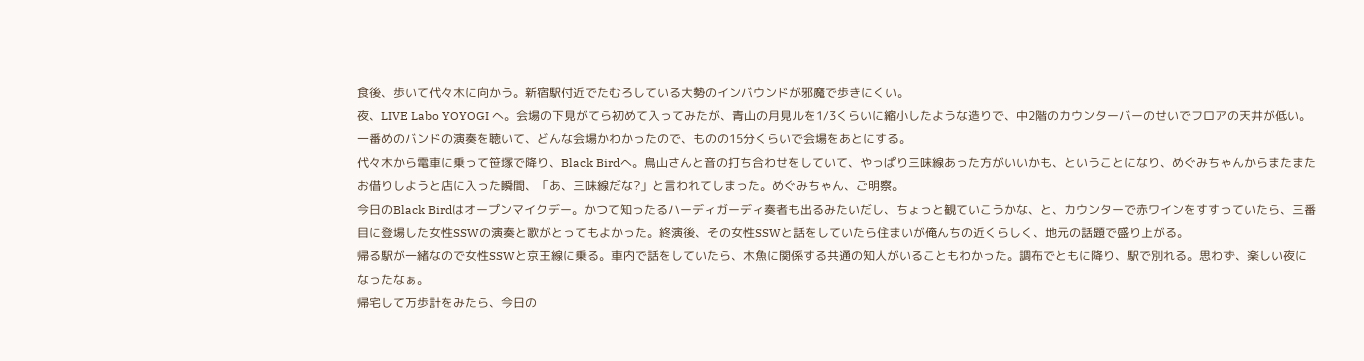食後、歩いて代々木に向かう。新宿駅付近でたむろしている大勢のインバウンドが邪魔で歩きにくい。
夜、LIVE Labo YOYOGI へ。会場の下見がてら初めて入ってみたが、青山の月見ルを1/3くらいに縮小したような造りで、中2階のカウンターバーのせいでフロアの天井が低い。一番めのバンドの演奏を聴いて、どんな会場かわかったので、ものの15分くらいで会場をあとにする。
代々木から電車に乗って笹塚で降り、Black Birdへ。鳥山さんと音の打ち合わせをしていて、やっぱり三味線あった方がいいかも、ということになり、めぐみちゃんからまたまたお借りしようと店に入った瞬間、「あ、三味線だな?」と言われてしまった。めぐみちゃん、ご明察。
今日のBlack Birdはオープンマイクデー。かつて知ったるハーディガーディ奏者も出るみたいだし、ちょっと観ていこうかな、と、カウンターで赤ワインをすすっていたら、三番目に登場した女性SSWの演奏と歌がとってもよかった。終演後、その女性SSWと話をしていたら住まいが俺んちの近くらしく、地元の話題で盛り上がる。
帰る駅が一緒なので女性SSWと京王線に乗る。車内で話をしていたら、木魚に関係する共通の知人がいることもわかった。調布でともに降り、駅で別れる。思わず、楽しい夜になったなぁ。
帰宅して万歩計をみたら、今日の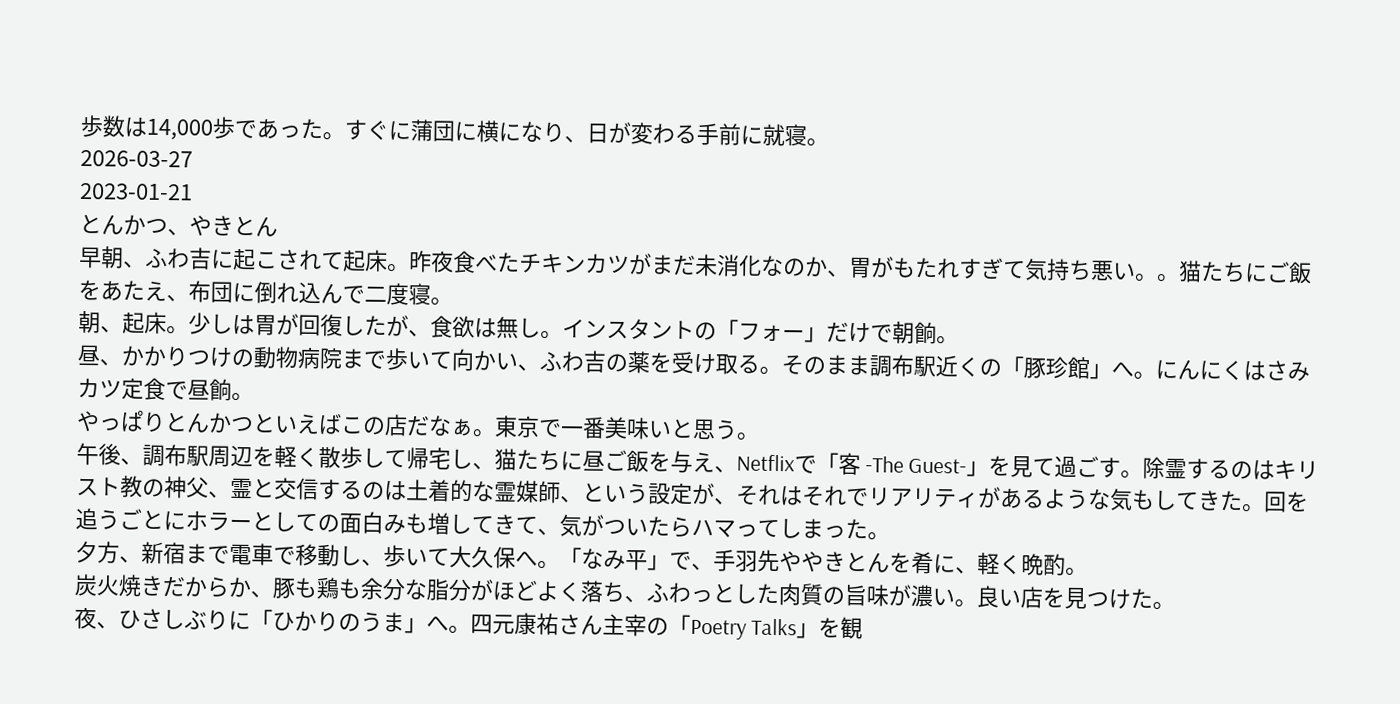歩数は14,000歩であった。すぐに蒲団に横になり、日が変わる手前に就寝。
2026-03-27
2023-01-21
とんかつ、やきとん
早朝、ふわ吉に起こされて起床。昨夜食べたチキンカツがまだ未消化なのか、胃がもたれすぎて気持ち悪い。。猫たちにご飯をあたえ、布団に倒れ込んで二度寝。
朝、起床。少しは胃が回復したが、食欲は無し。インスタントの「フォー」だけで朝餉。
昼、かかりつけの動物病院まで歩いて向かい、ふわ吉の薬を受け取る。そのまま調布駅近くの「豚珍館」へ。にんにくはさみカツ定食で昼餉。
やっぱりとんかつといえばこの店だなぁ。東京で一番美味いと思う。
午後、調布駅周辺を軽く散歩して帰宅し、猫たちに昼ご飯を与え、Netflixで「客 -The Guest-」を見て過ごす。除霊するのはキリスト教の神父、霊と交信するのは土着的な霊媒師、という設定が、それはそれでリアリティがあるような気もしてきた。回を追うごとにホラーとしての面白みも増してきて、気がついたらハマってしまった。
夕方、新宿まで電車で移動し、歩いて大久保へ。「なみ平」で、手羽先ややきとんを肴に、軽く晩酌。
炭火焼きだからか、豚も鶏も余分な脂分がほどよく落ち、ふわっとした肉質の旨味が濃い。良い店を見つけた。
夜、ひさしぶりに「ひかりのうま」へ。四元康祐さん主宰の「Poetry Talks」を観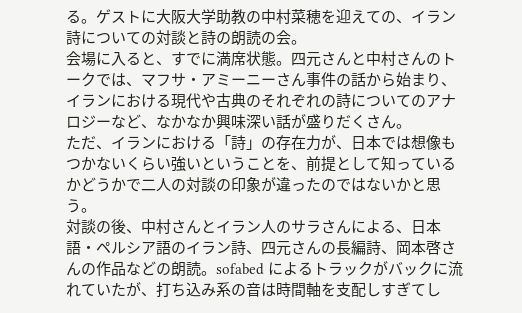る。ゲストに大阪大学助教の中村菜穂を迎えての、イラン詩についての対談と詩の朗読の会。
会場に入ると、すでに満席状態。四元さんと中村さんのトークでは、マフサ・アミーニーさん事件の話から始まり、イランにおける現代や古典のそれぞれの詩についてのアナロジーなど、なかなか興味深い話が盛りだくさん。
ただ、イランにおける「詩」の存在力が、日本では想像もつかないくらい強いということを、前提として知っているかどうかで二人の対談の印象が違ったのではないかと思う。
対談の後、中村さんとイラン人のサラさんによる、日本語・ペルシア語のイラン詩、四元さんの長編詩、岡本啓さんの作品などの朗読。sofabed によるトラックがバックに流れていたが、打ち込み系の音は時間軸を支配しすぎてし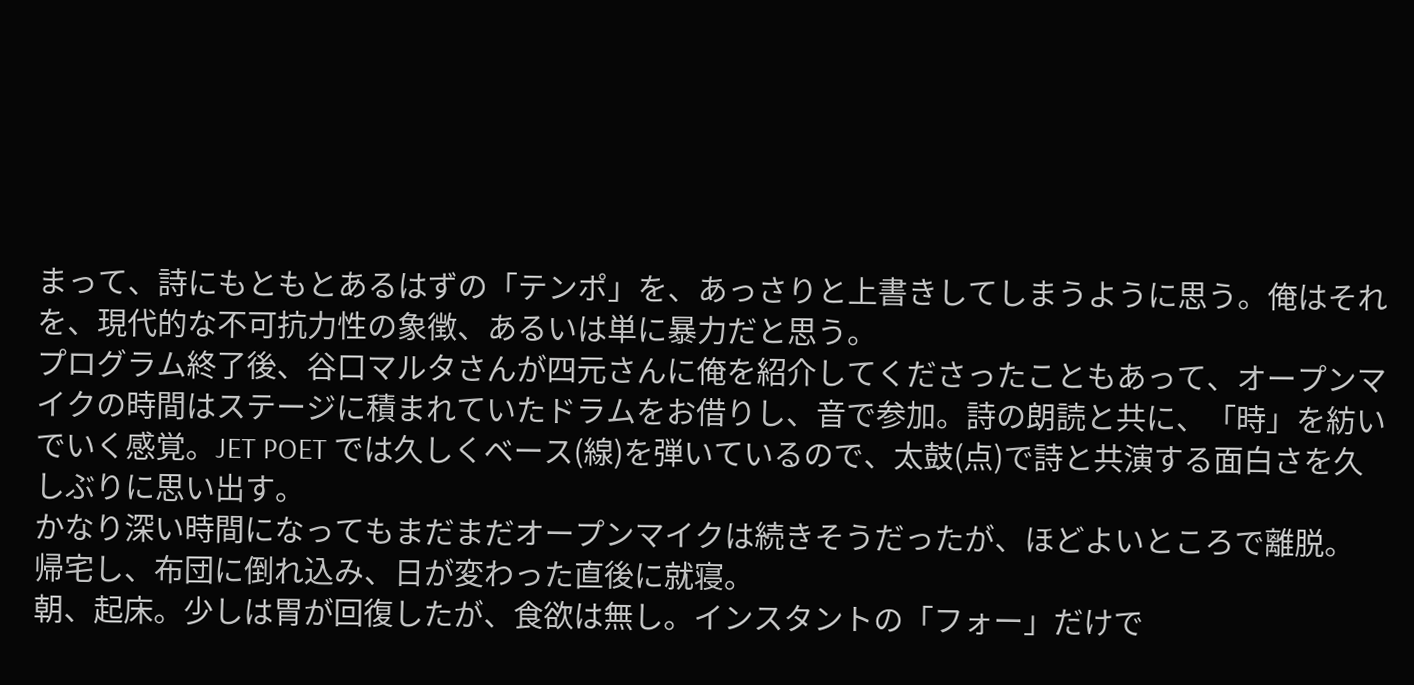まって、詩にもともとあるはずの「テンポ」を、あっさりと上書きしてしまうように思う。俺はそれを、現代的な不可抗力性の象徴、あるいは単に暴力だと思う。
プログラム終了後、谷口マルタさんが四元さんに俺を紹介してくださったこともあって、オープンマイクの時間はステージに積まれていたドラムをお借りし、音で参加。詩の朗読と共に、「時」を紡いでいく感覚。JET POET では久しくベース(線)を弾いているので、太鼓(点)で詩と共演する面白さを久しぶりに思い出す。
かなり深い時間になってもまだまだオープンマイクは続きそうだったが、ほどよいところで離脱。
帰宅し、布団に倒れ込み、日が変わった直後に就寝。
朝、起床。少しは胃が回復したが、食欲は無し。インスタントの「フォー」だけで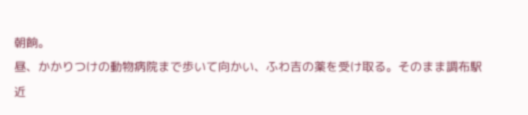朝餉。
昼、かかりつけの動物病院まで歩いて向かい、ふわ吉の薬を受け取る。そのまま調布駅近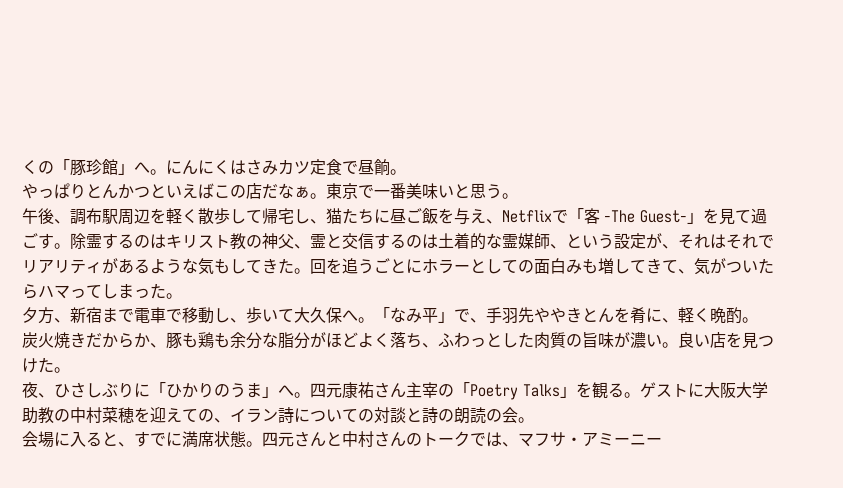くの「豚珍館」へ。にんにくはさみカツ定食で昼餉。
やっぱりとんかつといえばこの店だなぁ。東京で一番美味いと思う。
午後、調布駅周辺を軽く散歩して帰宅し、猫たちに昼ご飯を与え、Netflixで「客 -The Guest-」を見て過ごす。除霊するのはキリスト教の神父、霊と交信するのは土着的な霊媒師、という設定が、それはそれでリアリティがあるような気もしてきた。回を追うごとにホラーとしての面白みも増してきて、気がついたらハマってしまった。
夕方、新宿まで電車で移動し、歩いて大久保へ。「なみ平」で、手羽先ややきとんを肴に、軽く晩酌。
炭火焼きだからか、豚も鶏も余分な脂分がほどよく落ち、ふわっとした肉質の旨味が濃い。良い店を見つけた。
夜、ひさしぶりに「ひかりのうま」へ。四元康祐さん主宰の「Poetry Talks」を観る。ゲストに大阪大学助教の中村菜穂を迎えての、イラン詩についての対談と詩の朗読の会。
会場に入ると、すでに満席状態。四元さんと中村さんのトークでは、マフサ・アミーニー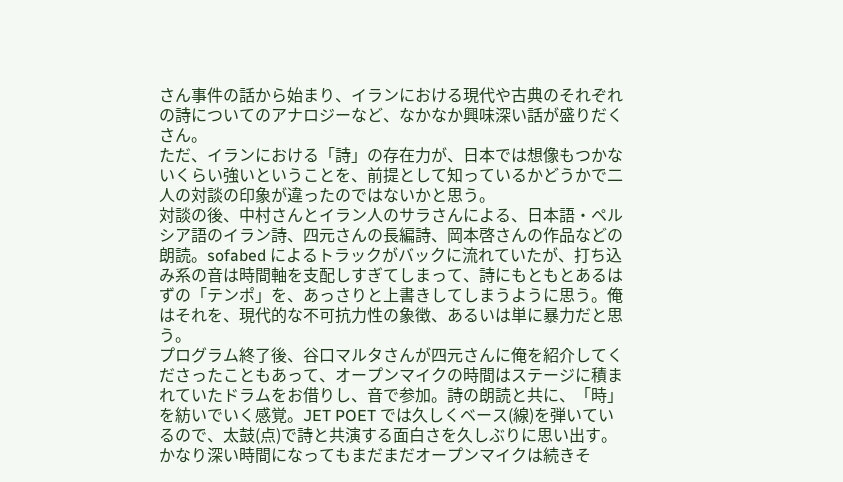さん事件の話から始まり、イランにおける現代や古典のそれぞれの詩についてのアナロジーなど、なかなか興味深い話が盛りだくさん。
ただ、イランにおける「詩」の存在力が、日本では想像もつかないくらい強いということを、前提として知っているかどうかで二人の対談の印象が違ったのではないかと思う。
対談の後、中村さんとイラン人のサラさんによる、日本語・ペルシア語のイラン詩、四元さんの長編詩、岡本啓さんの作品などの朗読。sofabed によるトラックがバックに流れていたが、打ち込み系の音は時間軸を支配しすぎてしまって、詩にもともとあるはずの「テンポ」を、あっさりと上書きしてしまうように思う。俺はそれを、現代的な不可抗力性の象徴、あるいは単に暴力だと思う。
プログラム終了後、谷口マルタさんが四元さんに俺を紹介してくださったこともあって、オープンマイクの時間はステージに積まれていたドラムをお借りし、音で参加。詩の朗読と共に、「時」を紡いでいく感覚。JET POET では久しくベース(線)を弾いているので、太鼓(点)で詩と共演する面白さを久しぶりに思い出す。
かなり深い時間になってもまだまだオープンマイクは続きそ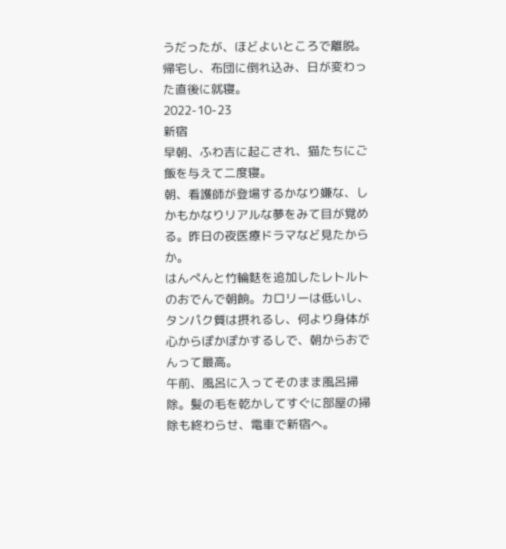うだったが、ほどよいところで離脱。
帰宅し、布団に倒れ込み、日が変わった直後に就寝。
2022-10-23
新宿
早朝、ふわ吉に起こされ、猫たちにご飯を与えて二度寝。
朝、看護師が登場するかなり嫌な、しかもかなりリアルな夢をみて目が覚める。昨日の夜医療ドラマなど見たからか。
はんぺんと竹輪麩を追加したレトルトのおでんで朝餉。カロリーは低いし、タンパク質は摂れるし、何より身体が心からぽかぽかするしで、朝からおでんって最高。
午前、風呂に入ってそのまま風呂掃除。髪の毛を乾かしてすぐに部屋の掃除も終わらせ、電車で新宿へ。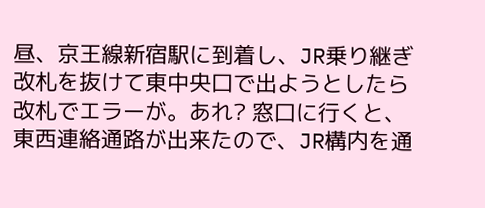昼、京王線新宿駅に到着し、JR乗り継ぎ改札を抜けて東中央口で出ようとしたら改札でエラーが。あれ? 窓口に行くと、東西連絡通路が出来たので、JR構内を通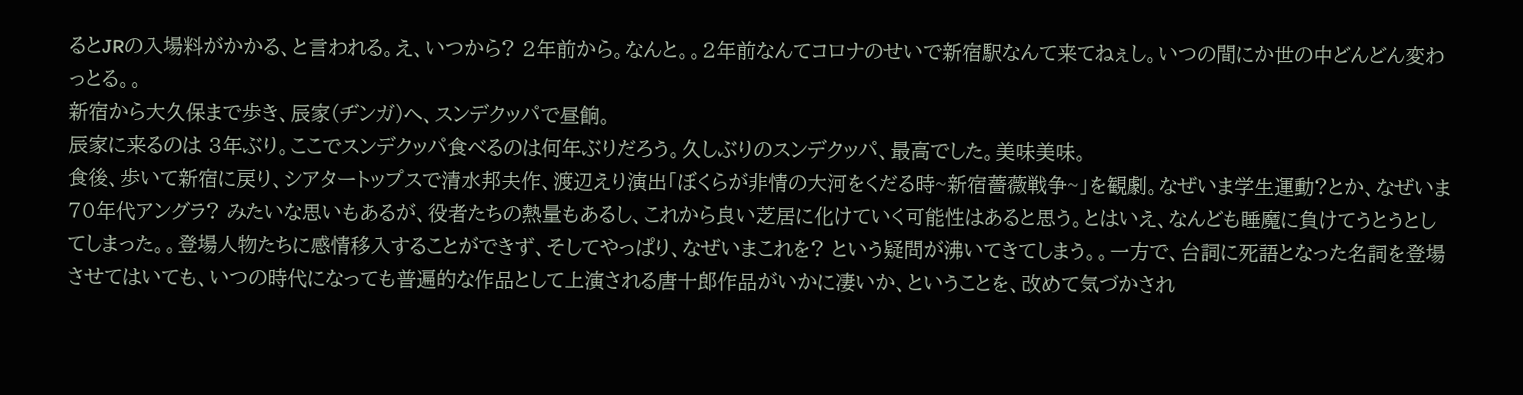るとJRの入場料がかかる、と言われる。え、いつから? 2年前から。なんと。。2年前なんてコロナのせいで新宿駅なんて来てねぇし。いつの間にか世の中どんどん変わっとる。。
新宿から大久保まで歩き、辰家(ヂンガ)へ、スンデクッパで昼餉。
辰家に来るのは 3年ぶり。ここでスンデクッパ食べるのは何年ぶりだろう。久しぶりのスンデクッパ、最高でした。美味美味。
食後、歩いて新宿に戻り、シアタートップスで清水邦夫作、渡辺えり演出「ぼくらが非情の大河をくだる時~新宿薔薇戦争~」を観劇。なぜいま学生運動?とか、なぜいま70年代アングラ? みたいな思いもあるが、役者たちの熱量もあるし、これから良い芝居に化けていく可能性はあると思う。とはいえ、なんども睡魔に負けてうとうとしてしまった。。登場人物たちに感情移入することができず、そしてやっぱり、なぜいまこれを? という疑問が沸いてきてしまう。。一方で、台詞に死語となった名詞を登場させてはいても、いつの時代になっても普遍的な作品として上演される唐十郎作品がいかに凄いか、ということを、改めて気づかされ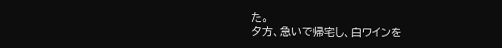た。
夕方、急いで帰宅し、白ワインを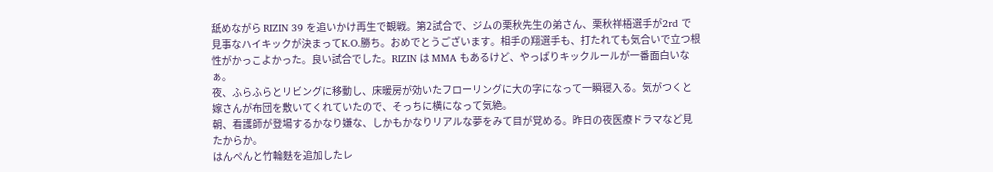舐めながら RIZIN 39 を追いかけ再生で観戦。第2試合で、ジムの栗秋先生の弟さん、栗秋祥梧選手が2rd で見事なハイキックが決まってK.O.勝ち。おめでとうございます。相手の翔選手も、打たれても気合いで立つ根性がかっこよかった。良い試合でした。RIZIN は MMA もあるけど、やっぱりキックルールが一番面白いなぁ。
夜、ふらふらとリビングに移動し、床暖房が効いたフローリングに大の字になって一瞬寝入る。気がつくと嫁さんが布団を敷いてくれていたので、そっちに横になって気絶。
朝、看護師が登場するかなり嫌な、しかもかなりリアルな夢をみて目が覚める。昨日の夜医療ドラマなど見たからか。
はんぺんと竹輪麩を追加したレ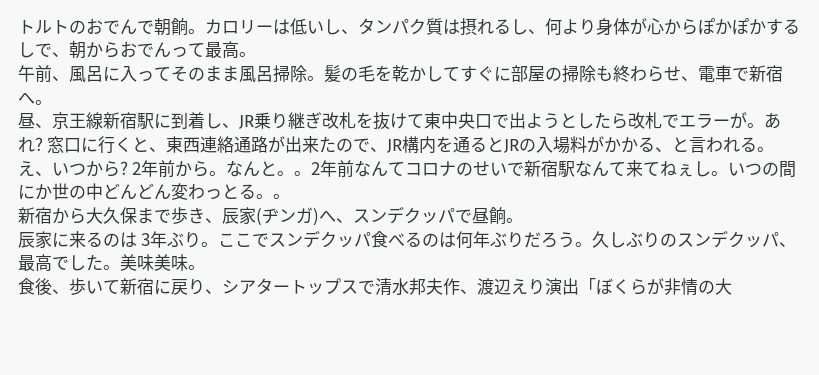トルトのおでんで朝餉。カロリーは低いし、タンパク質は摂れるし、何より身体が心からぽかぽかするしで、朝からおでんって最高。
午前、風呂に入ってそのまま風呂掃除。髪の毛を乾かしてすぐに部屋の掃除も終わらせ、電車で新宿へ。
昼、京王線新宿駅に到着し、JR乗り継ぎ改札を抜けて東中央口で出ようとしたら改札でエラーが。あれ? 窓口に行くと、東西連絡通路が出来たので、JR構内を通るとJRの入場料がかかる、と言われる。え、いつから? 2年前から。なんと。。2年前なんてコロナのせいで新宿駅なんて来てねぇし。いつの間にか世の中どんどん変わっとる。。
新宿から大久保まで歩き、辰家(ヂンガ)へ、スンデクッパで昼餉。
辰家に来るのは 3年ぶり。ここでスンデクッパ食べるのは何年ぶりだろう。久しぶりのスンデクッパ、最高でした。美味美味。
食後、歩いて新宿に戻り、シアタートップスで清水邦夫作、渡辺えり演出「ぼくらが非情の大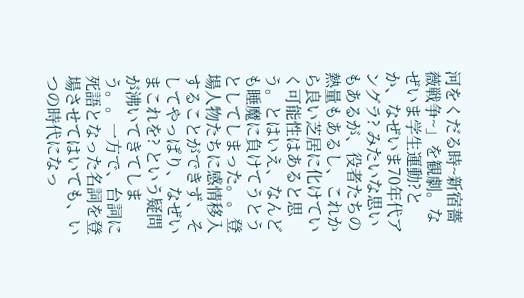河をくだる時~新宿薔薇戦争~」を観劇。なぜいま学生運動?とか、なぜいま70年代アングラ? みたいな思いもあるが、役者たちの熱量もあるし、これから良い芝居に化けていく可能性はあると思う。とはいえ、なんども睡魔に負けてうとうとしてしまった。。登場人物たちに感情移入することができず、そしてやっぱり、なぜいまこれを? という疑問が沸いてきてしまう。。一方で、台詞に死語となった名詞を登場させてはいても、いつの時代になっ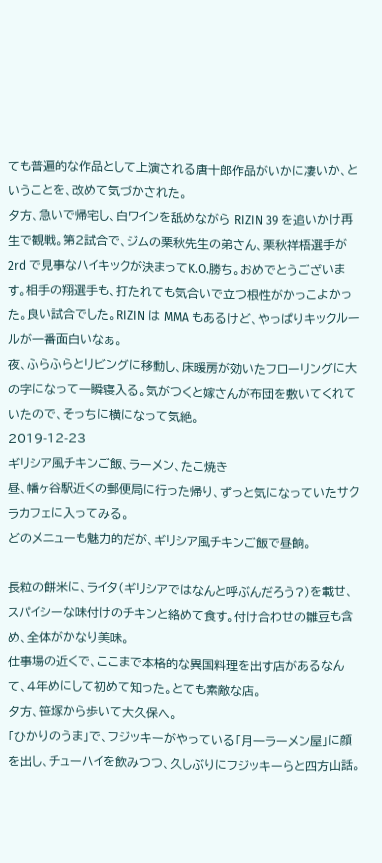ても普遍的な作品として上演される唐十郎作品がいかに凄いか、ということを、改めて気づかされた。
夕方、急いで帰宅し、白ワインを舐めながら RIZIN 39 を追いかけ再生で観戦。第2試合で、ジムの栗秋先生の弟さん、栗秋祥梧選手が2rd で見事なハイキックが決まってK.O.勝ち。おめでとうございます。相手の翔選手も、打たれても気合いで立つ根性がかっこよかった。良い試合でした。RIZIN は MMA もあるけど、やっぱりキックルールが一番面白いなぁ。
夜、ふらふらとリビングに移動し、床暖房が効いたフローリングに大の字になって一瞬寝入る。気がつくと嫁さんが布団を敷いてくれていたので、そっちに横になって気絶。
2019-12-23
ギリシア風チキンご飯、ラーメン、たこ焼き
昼、幡ヶ谷駅近くの郵便局に行った帰り、ずっと気になっていたサクラカフェに入ってみる。
どのメニューも魅力的だが、ギリシア風チキンご飯で昼餉。

長粒の餅米に、ライタ(ギリシアではなんと呼ぶんだろう?)を載せ、スパイシーな味付けのチキンと絡めて食す。付け合わせの雛豆も含め、全体がかなり美味。
仕事場の近くで、ここまで本格的な異国料理を出す店があるなんて、4年めにして初めて知った。とても素敵な店。
夕方、笹塚から歩いて大久保へ。
「ひかりのうま」で、フジッキーがやっている「月一ラーメン屋」に顔を出し、チューハイを飲みつつ、久しぶりにフジッキーらと四方山話。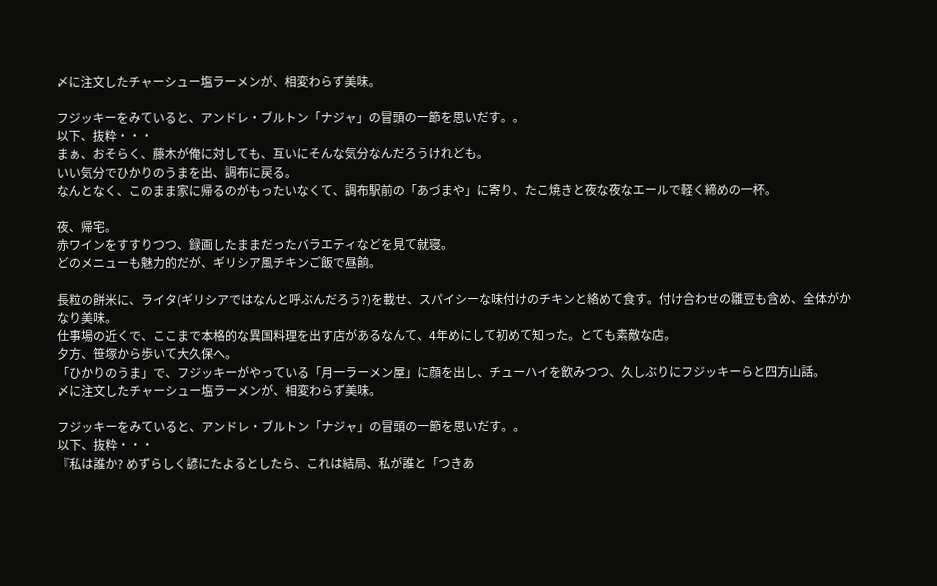〆に注文したチャーシュー塩ラーメンが、相変わらず美味。

フジッキーをみていると、アンドレ・ブルトン「ナジャ」の冒頭の一節を思いだす。。
以下、抜粋・・・
まぁ、おそらく、藤木が俺に対しても、互いにそんな気分なんだろうけれども。
いい気分でひかりのうまを出、調布に戻る。
なんとなく、このまま家に帰るのがもったいなくて、調布駅前の「あづまや」に寄り、たこ焼きと夜な夜なエールで軽く締めの一杯。

夜、帰宅。
赤ワインをすすりつつ、録画したままだったバラエティなどを見て就寝。
どのメニューも魅力的だが、ギリシア風チキンご飯で昼餉。

長粒の餅米に、ライタ(ギリシアではなんと呼ぶんだろう?)を載せ、スパイシーな味付けのチキンと絡めて食す。付け合わせの雛豆も含め、全体がかなり美味。
仕事場の近くで、ここまで本格的な異国料理を出す店があるなんて、4年めにして初めて知った。とても素敵な店。
夕方、笹塚から歩いて大久保へ。
「ひかりのうま」で、フジッキーがやっている「月一ラーメン屋」に顔を出し、チューハイを飲みつつ、久しぶりにフジッキーらと四方山話。
〆に注文したチャーシュー塩ラーメンが、相変わらず美味。

フジッキーをみていると、アンドレ・ブルトン「ナジャ」の冒頭の一節を思いだす。。
以下、抜粋・・・
『私は誰か? めずらしく諺にたよるとしたら、これは結局、私が誰と「つきあ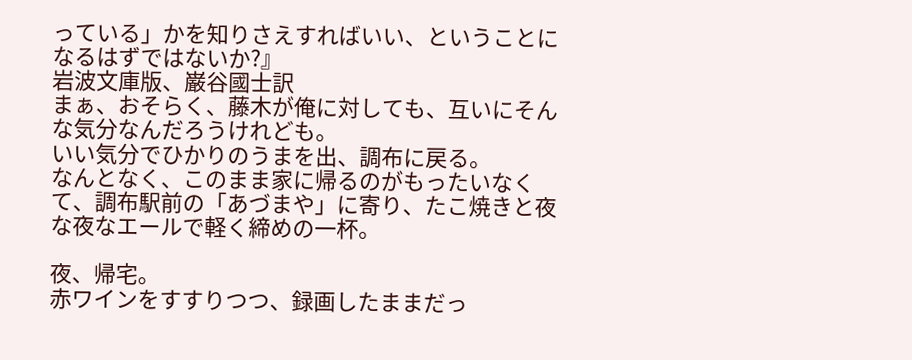っている」かを知りさえすればいい、ということになるはずではないか?』
岩波文庫版、巌谷國士訳
まぁ、おそらく、藤木が俺に対しても、互いにそんな気分なんだろうけれども。
いい気分でひかりのうまを出、調布に戻る。
なんとなく、このまま家に帰るのがもったいなくて、調布駅前の「あづまや」に寄り、たこ焼きと夜な夜なエールで軽く締めの一杯。

夜、帰宅。
赤ワインをすすりつつ、録画したままだっ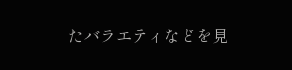たバラエティなどを見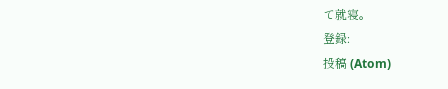て就寝。
登録:
投稿 (Atom)